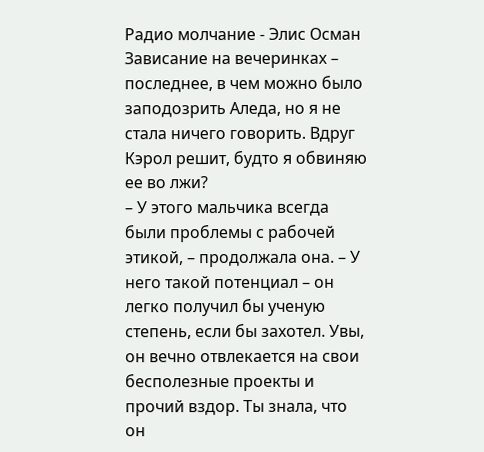Радио молчание - Элис Осман
Зависание на вечеринках – последнее, в чем можно было заподозрить Аледа, но я не стала ничего говорить. Вдруг Кэрол решит, будто я обвиняю ее во лжи?
– У этого мальчика всегда были проблемы с рабочей этикой, – продолжала она. – У него такой потенциал – он легко получил бы ученую степень, если бы захотел. Увы, он вечно отвлекается на свои бесполезные проекты и прочий вздор. Ты знала, что он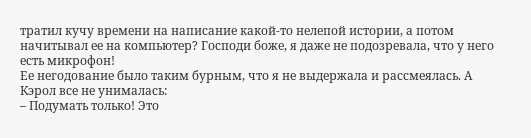тратил кучу времени на написание какой-то нелепой истории, а потом начитывал ее на компьютер? Господи боже, я даже не подозревала, что у него есть микрофон!
Ее негодование было таким бурным, что я не выдержала и рассмеялась. А Кэрол все не унималась:
– Подумать только! Это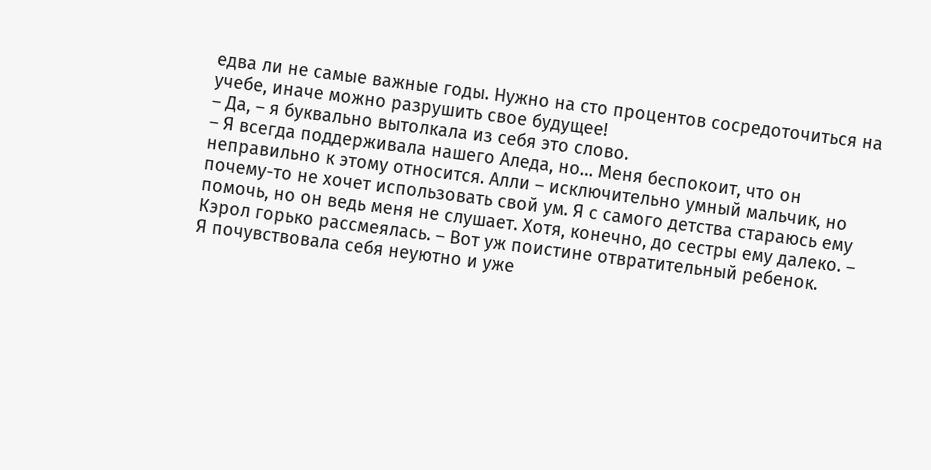едва ли не самые важные годы. Нужно на сто процентов сосредоточиться на учебе, иначе можно разрушить свое будущее!
– Да, – я буквально вытолкала из себя это слово.
– Я всегда поддерживала нашего Аледа, но… Меня беспокоит, что он неправильно к этому относится. Алли – исключительно умный мальчик, но почему-то не хочет использовать свой ум. Я с самого детства стараюсь ему помочь, но он ведь меня не слушает. Хотя, конечно, до сестры ему далеко. – Кэрол горько рассмеялась. – Вот уж поистине отвратительный ребенок.
Я почувствовала себя неуютно и уже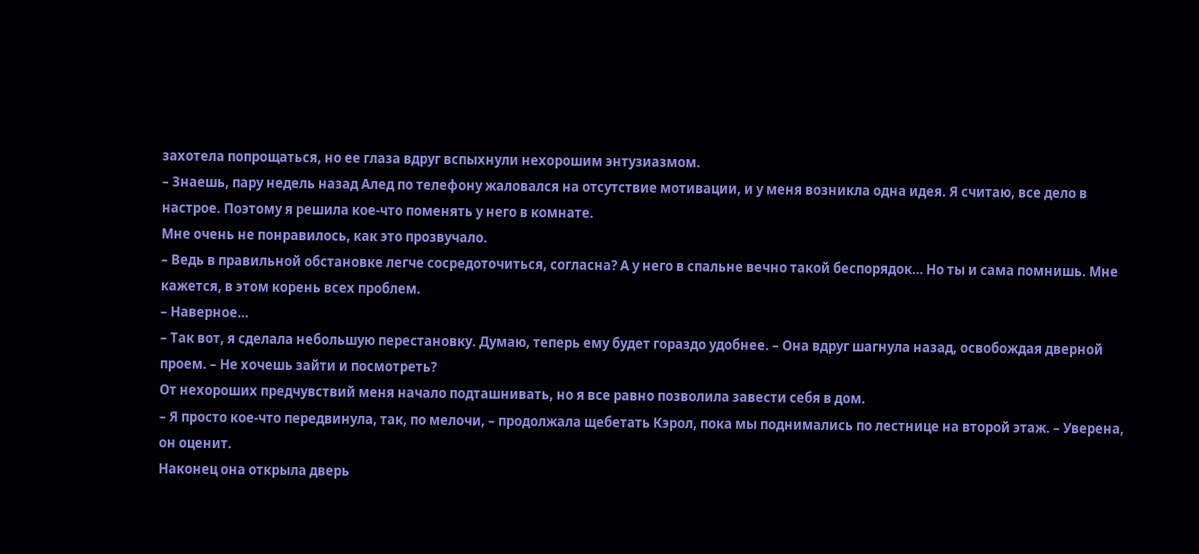захотела попрощаться, но ее глаза вдруг вспыхнули нехорошим энтузиазмом.
– Знаешь, пару недель назад Алед по телефону жаловался на отсутствие мотивации, и у меня возникла одна идея. Я считаю, все дело в настрое. Поэтому я решила кое-что поменять у него в комнате.
Мне очень не понравилось, как это прозвучало.
– Ведь в правильной обстановке легче сосредоточиться, согласна? А у него в спальне вечно такой беспорядок… Но ты и сама помнишь. Мне кажется, в этом корень всех проблем.
– Наверное…
– Так вот, я сделала небольшую перестановку. Думаю, теперь ему будет гораздо удобнее. – Она вдруг шагнула назад, освобождая дверной проем. – Не хочешь зайти и посмотреть?
От нехороших предчувствий меня начало подташнивать, но я все равно позволила завести себя в дом.
– Я просто кое-что передвинула, так, по мелочи, – продолжала щебетать Кэрол, пока мы поднимались по лестнице на второй этаж. – Уверена, он оценит.
Наконец она открыла дверь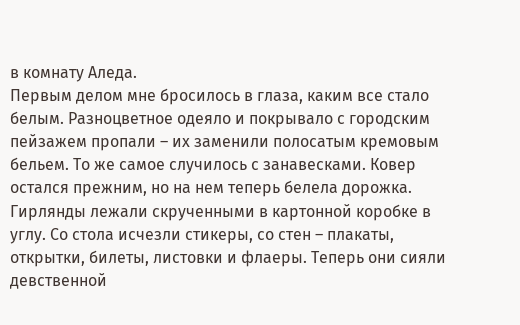в комнату Аледа.
Первым делом мне бросилось в глаза, каким все стало белым. Разноцветное одеяло и покрывало с городским пейзажем пропали – их заменили полосатым кремовым бельем. То же самое случилось с занавесками. Ковер остался прежним, но на нем теперь белела дорожка. Гирлянды лежали скрученными в картонной коробке в углу. Со стола исчезли стикеры, со стен – плакаты, открытки, билеты, листовки и флаеры. Теперь они сияли девственной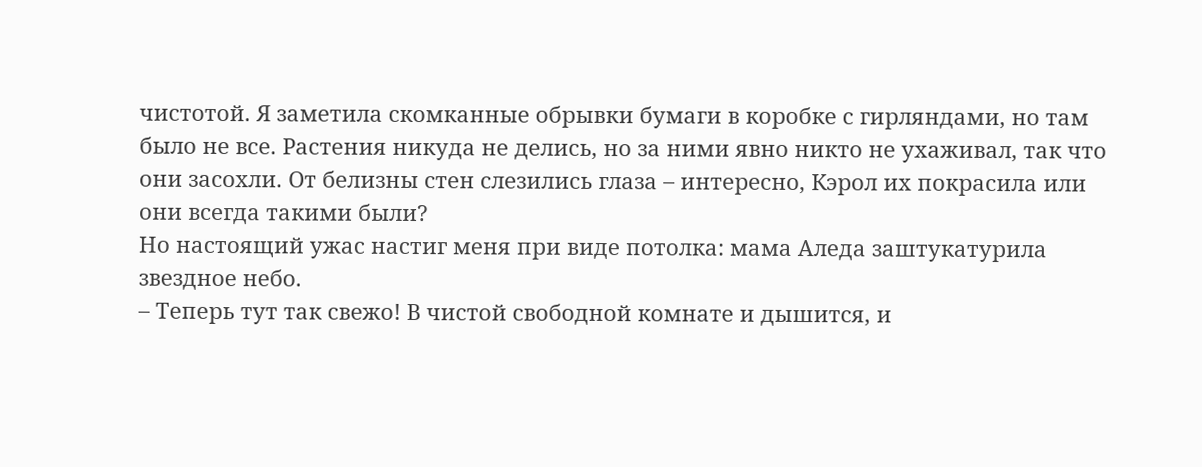чистотой. Я заметила скомканные обрывки бумаги в коробке с гирляндами, но там было не все. Растения никуда не делись, но за ними явно никто не ухаживал, так что они засохли. От белизны стен слезились глаза – интересно, Кэрол их покрасила или они всегда такими были?
Но настоящий ужас настиг меня при виде потолка: мама Аледа заштукатурила звездное небо.
– Теперь тут так свежо! В чистой свободной комнате и дышится, и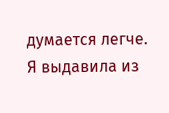думается легче.
Я выдавила из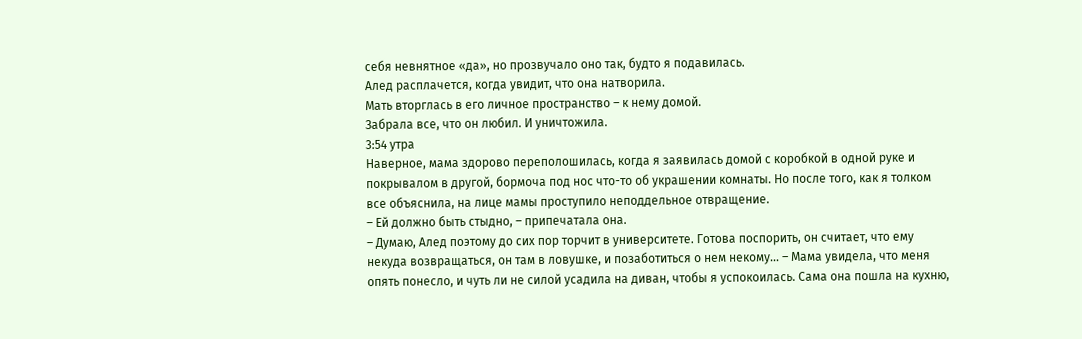себя невнятное «да», но прозвучало оно так, будто я подавилась.
Алед расплачется, когда увидит, что она натворила.
Мать вторглась в его личное пространство – к нему домой.
Забрала все, что он любил. И уничтожила.
3:54 утра
Наверное, мама здорово переполошилась, когда я заявилась домой с коробкой в одной руке и покрывалом в другой, бормоча под нос что-то об украшении комнаты. Но после того, как я толком все объяснила, на лице мамы проступило неподдельное отвращение.
– Ей должно быть стыдно, – припечатала она.
– Думаю, Алед поэтому до сих пор торчит в университете. Готова поспорить, он считает, что ему некуда возвращаться, он там в ловушке, и позаботиться о нем некому… – Мама увидела, что меня опять понесло, и чуть ли не силой усадила на диван, чтобы я успокоилась. Сама она пошла на кухню,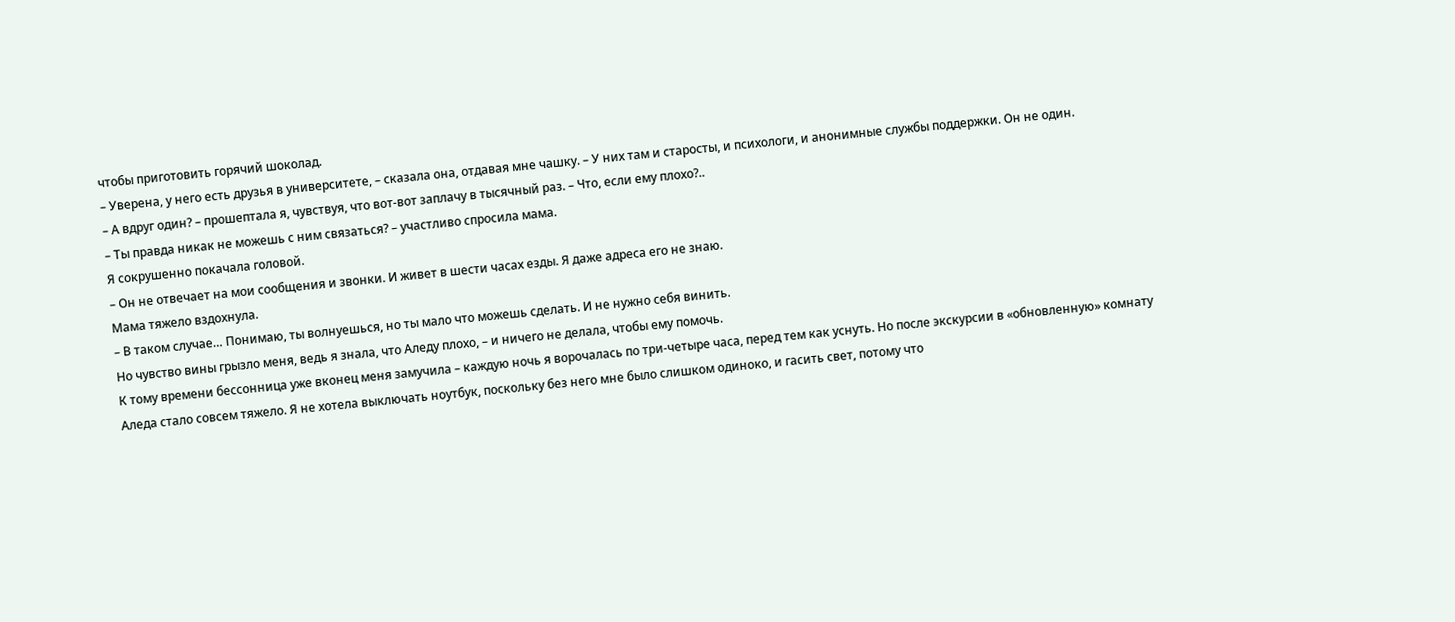чтобы приготовить горячий шоколад.
– Уверена, у него есть друзья в университете, – сказала она, отдавая мне чашку. – У них там и старосты, и психологи, и анонимные службы поддержки. Он не один.
– А вдруг один? – прошептала я, чувствуя, что вот-вот заплачу в тысячный раз. – Что, если ему плохо?..
– Ты правда никак не можешь с ним связаться? – участливо спросила мама.
Я сокрушенно покачала головой.
– Он не отвечает на мои сообщения и звонки. И живет в шести часах езды. Я даже адреса его не знаю.
Мама тяжело вздохнула.
– В таком случае… Понимаю, ты волнуешься, но ты мало что можешь сделать. И не нужно себя винить.
Но чувство вины грызло меня, ведь я знала, что Аледу плохо, – и ничего не делала, чтобы ему помочь.
К тому времени бессонница уже вконец меня замучила – каждую ночь я ворочалась по три-четыре часа, перед тем как уснуть. Но после экскурсии в «обновленную» комнату Аледа стало совсем тяжело. Я не хотела выключать ноутбук, поскольку без него мне было слишком одиноко, и гасить свет, потому что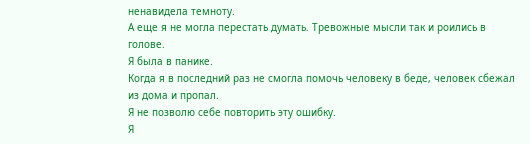ненавидела темноту.
А еще я не могла перестать думать. Тревожные мысли так и роились в голове.
Я была в панике.
Когда я в последний раз не смогла помочь человеку в беде, человек сбежал из дома и пропал.
Я не позволю себе повторить эту ошибку.
Я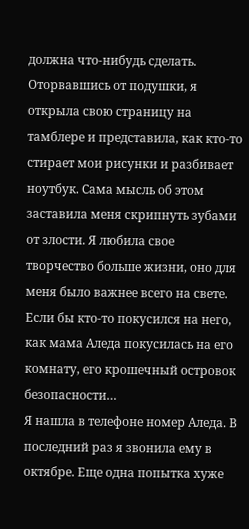должна что-нибудь сделать.
Оторвавшись от подушки, я открыла свою страницу на тамблере и представила, как кто-то стирает мои рисунки и разбивает ноутбук. Сама мысль об этом заставила меня скрипнуть зубами от злости. Я любила свое творчество больше жизни, оно для меня было важнее всего на свете. Если бы кто-то покусился на него, как мама Аледа покусилась на его комнату, его крошечный островок безопасности…
Я нашла в телефоне номер Аледа. В последний раз я звонила ему в октябре. Еще одна попытка хуже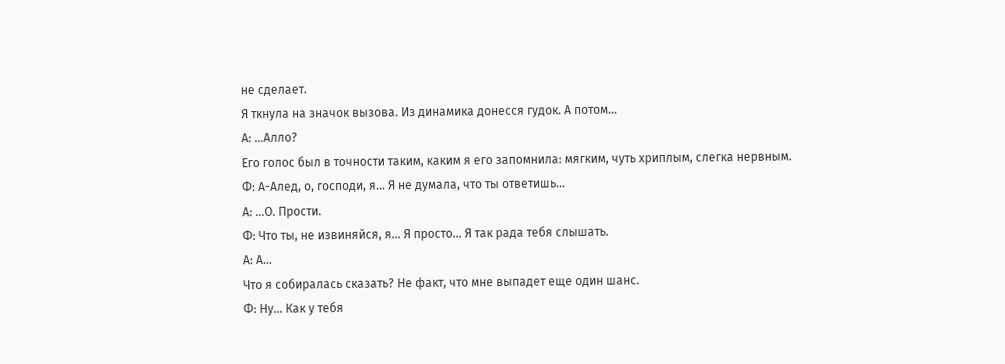не сделает.
Я ткнула на значок вызова. Из динамика донесся гудок. А потом…
А: …Алло?
Его голос был в точности таким, каким я его запомнила: мягким, чуть хриплым, слегка нервным.
Ф: А-Алед, о, господи, я… Я не думала, что ты ответишь…
А: …О. Прости.
Ф: Что ты, не извиняйся, я… Я просто… Я так рада тебя слышать.
А: А…
Что я собиралась сказать? Не факт, что мне выпадет еще один шанс.
Ф: Ну… Как у тебя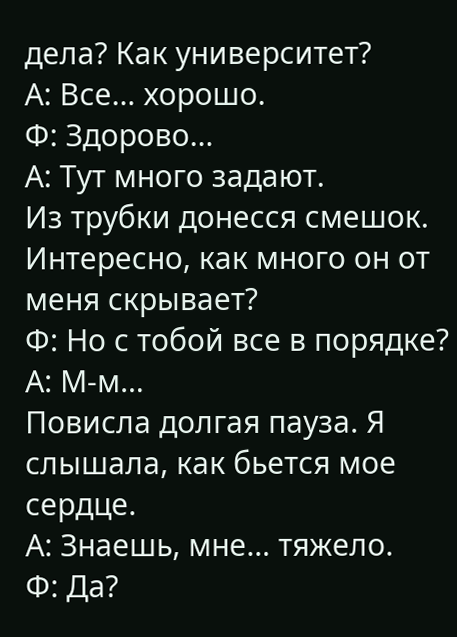дела? Как университет?
А: Все… хорошо.
Ф: Здорово…
А: Тут много задают.
Из трубки донесся смешок. Интересно, как много он от меня скрывает?
Ф: Но с тобой все в порядке?
А: М-м…
Повисла долгая пауза. Я слышала, как бьется мое сердце.
А: Знаешь, мне… тяжело.
Ф: Да?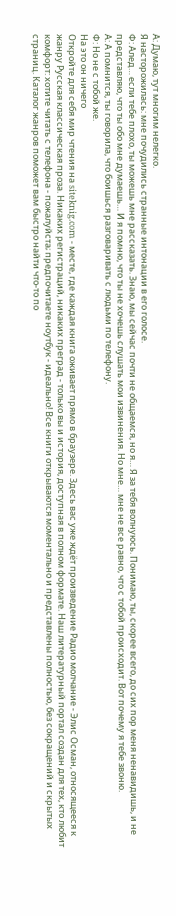А: Думаю, тут многим нелегко.
Я насторожилась: мне почудились странные интонации в его голосе.
Ф: Алед… если тебе плохо, ты можешь мне рассказать. Знаю, мы сейчас почти не общаемся, но я… Я за тебя волнуюсь. Понимаю, ты, скорее всего, до сих пор меня ненавидишь, и не представляю, что ты обо мне думаешь… И я помню, что ты не хочешь слушать мои извинения. Но мне… мне не все равно, что с тобой происходит. Вот почему я тебе звоню.
А: А помнится, ты говорила, что боишься разговаривать с людьми по телефону.
Ф: Но не с тобой же.
На это он ничего
Откройте для себя мир чтения на siteknig.com - месте, где каждая книга оживает прямо в браузере. Здесь вас уже ждёт произведение Радио молчание - Элис Осман, относящееся к жанру Русская классическая проза. Никаких регистраций, никаких преград - только вы и история, доступная в полном формате. Наш литературный портал создан для тех, кто любит комфорт: хотите читать с телефона - пожалуйста; предпочитаете ноутбук - идеально! Все книги открываются моментально и представлены полностью, без сокращений и скрытых страниц. Каталог жанров поможет вам быстро найти что-то по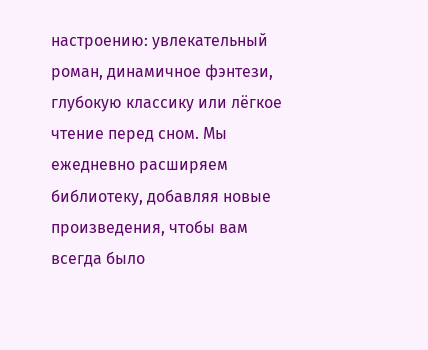настроению: увлекательный роман, динамичное фэнтези, глубокую классику или лёгкое чтение перед сном. Мы ежедневно расширяем библиотеку, добавляя новые произведения, чтобы вам всегда было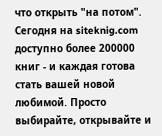что открыть "на потом". Сегодня на siteknig.com доступно более 200000 книг - и каждая готова стать вашей новой любимой. Просто выбирайте, открывайте и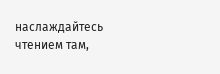наслаждайтесь чтением там,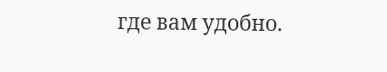где вам удобно.